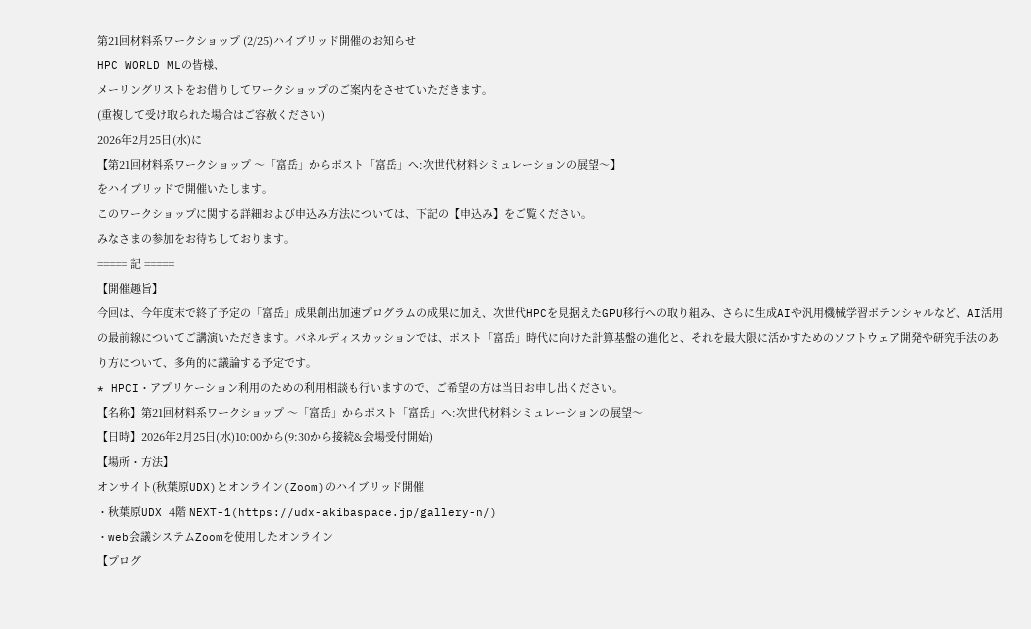第21回材料系ワークショップ (2/25)ハイブリッド開催のお知らせ
HPC WORLD MLの皆様、
メーリングリストをお借りしてワークショップのご案内をさせていただきます。
(重複して受け取られた場合はご容赦ください)
2026年2月25日(水)に
【第21回材料系ワークショップ 〜「富岳」からポスト「富岳」へ:次世代材料シミュレーションの展望〜】
をハイブリッドで開催いたします。
このワークショップに関する詳細および申込み方法については、下記の【申込み】をご覧ください。
みなさまの参加をお待ちしております。
===== 記 =====
【開催趣旨】
今回は、今年度末で終了予定の「富岳」成果創出加速プログラムの成果に加え、次世代HPCを見据えたGPU移行への取り組み、さらに生成AIや汎用機械学習ポテンシャルなど、AI活用の最前線についてご講演いただきます。パネルディスカッションでは、ポスト「富岳」時代に向けた計算基盤の進化と、それを最大限に活かすためのソフトウェア開発や研究手法のあり方について、多角的に議論する予定です。
* HPCI・アプリケーション利用のための利用相談も行いますので、ご希望の方は当日お申し出ください。
【名称】第21回材料系ワークショップ 〜「富岳」からポスト「富岳」へ:次世代材料シミュレーションの展望〜
【日時】2026年2月25日(水)10:00から(9:30から接続&会場受付開始)
【場所・方法】
オンサイト(秋葉原UDX)とオンライン(Zoom)のハイブリッド開催
・秋葉原UDX 4階 NEXT-1(https://udx-akibaspace.jp/gallery-n/)
・web会議システムZoomを使用したオンライン
【プログ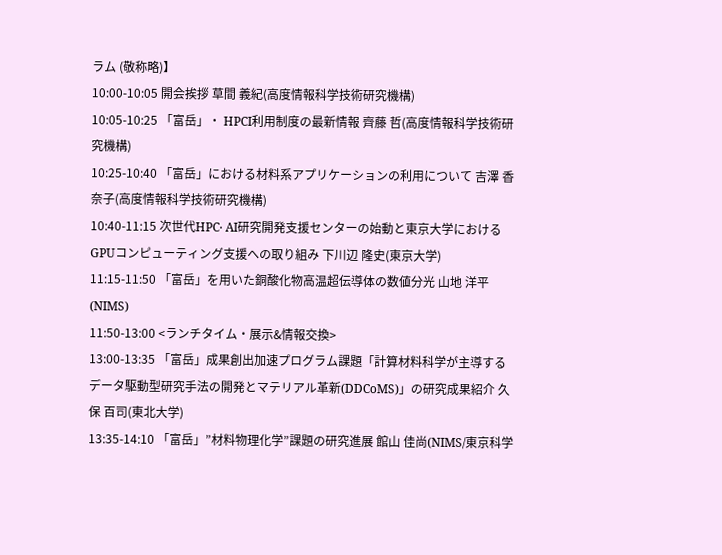ラム (敬称略)】
10:00-10:05 開会挨拶 草間 義紀(高度情報科学技術研究機構)
10:05-10:25 「富岳」‧ HPCI利用制度の最新情報 齊藤 哲(高度情報科学技術研究機構)
10:25-10:40 「富岳」における材料系アプリケーションの利用について 吉澤 香奈子(高度情報科学技術研究機構)
10:40-11:15 次世代HPC‧ AI研究開発支援センターの始動と東京大学におけるGPUコンピューティング支援への取り組み 下川辺 隆史(東京大学)
11:15-11:50 「富岳」を用いた銅酸化物高温超伝導体の数値分光 山地 洋平(NIMS)
11:50-13:00 <ランチタイム‧展示&情報交換>
13:00-13:35 「富岳」成果創出加速プログラム課題「計算材料科学が主導するデータ駆動型研究手法の開発とマテリアル革新(DDCoMS)」の研究成果紹介 久保 百司(東北大学)
13:35-14:10 「富岳」”材料物理化学”課題の研究進展 館山 佳尚(NIMS/東京科学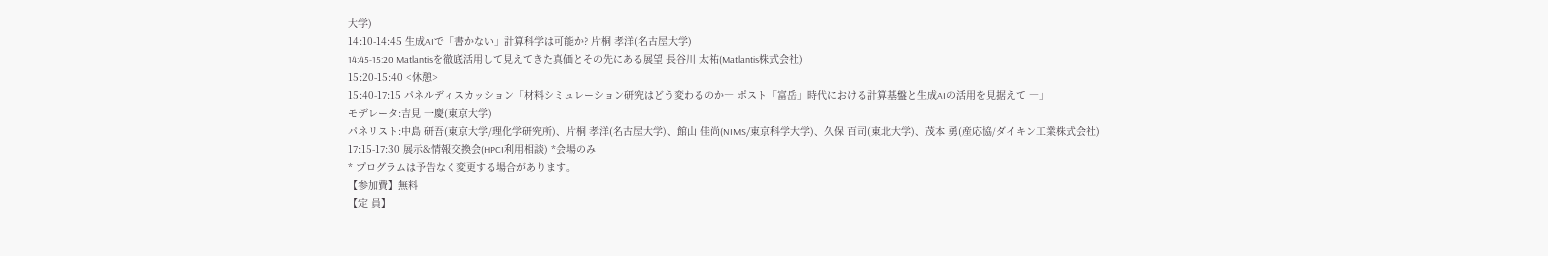大学)
14:10-14:45 生成AIで「書かない」計算科学は可能か? 片桐 孝洋(名古屋大学)
14:45-15:20 Matlantisを徹底活用して見えてきた真価とその先にある展望 長谷川 太祐(Matlantis株式会社)
15:20-15:40 <休憩>
15:40-17:15 パネルディスカッション「材料シミュレーション研究はどう変わるのか― ポスト「富岳」時代における計算基盤と生成AIの活用を見据えて ―」
モデレータ:吉見 一慶(東京大学)
パネリスト:中島 研吾(東京大学/理化学研究所)、片桐 孝洋(名古屋大学)、館山 佳尚(NIMS/東京科学大学)、久保 百司(東北大学)、茂本 勇(産応協/ダイキン工業株式会社)
17:15-17:30 展示&情報交換会(HPCI利用相談) *会場のみ
* プログラムは予告なく変更する場合があります。
【参加費】無料
【定 員】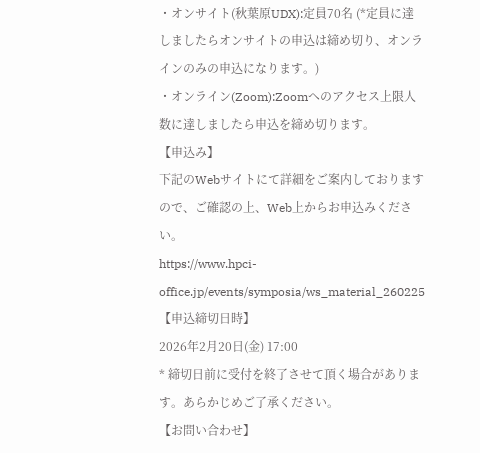・オンサイト(秋葉原UDX):定員70名 (*定員に達しましたらオンサイトの申込は締め切り、オンラインのみの申込になります。)
・オンライン(Zoom):Zoomへのアクセス上限人数に達しましたら申込を締め切ります。
【申込み】
下記のWebサイトにて詳細をご案内しておりますので、ご確認の上、Web上からお申込みください。
https://www.hpci-office.jp/events/symposia/ws_material_260225
【申込締切日時】
2026年2月20日(金) 17:00
* 締切日前に受付を終了させて頂く場合があります。あらかじめご了承ください。
【お問い合わせ】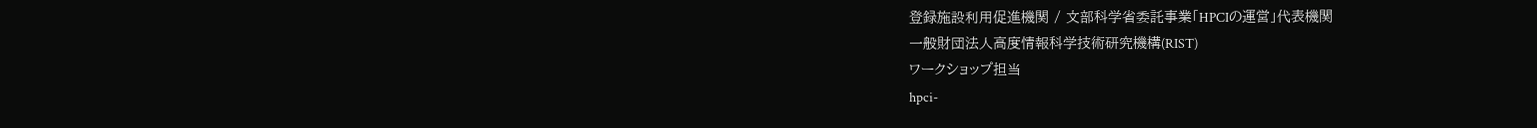登録施設利用促進機関 / 文部科学省委託事業「HPCIの運営」代表機関
一般財団法人高度情報科学技術研究機構(RIST)
ワークショップ担当
hpci-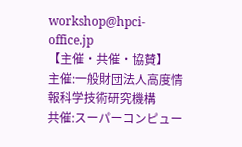workshop@hpci-office.jp
【主催・共催・協賛】
主催:一般財団法人高度情報科学技術研究機構
共催:スーパーコンピュー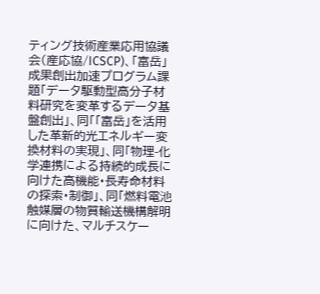ティング技術産業応用協議会(産応協/ICSCP)、「富岳」成果創出加速プログラム課題「データ駆動型高分子材料研究を変革するデータ基盤創出」、同「「富岳」を活用した革新的光エネルギー変換材料の実現」、同「物理-化学連携による持続的成長に向けた高機能・長寿命材料の探索・制御」、同「燃料電池触媒層の物質輸送機構解明に向けた、マルチスケー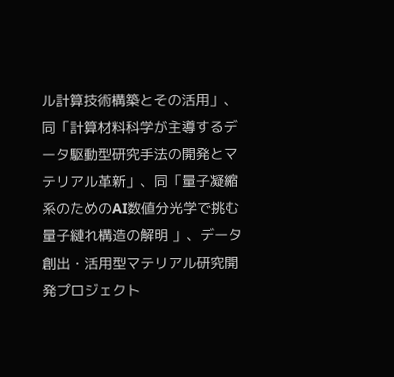ル計算技術構築とその活用」、同「計算材料科学が主導するデータ駆動型研究手法の開発とマテリアル革新」、同「量子凝縮系のためのAI数値分光学で挑む量子縺れ構造の解明 」、データ創出・活用型マテリアル研究開発プロジェクト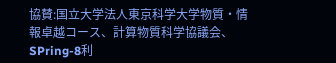協賛:国立大学法人東京科学大学物質・情報卓越コース、計算物質科学協議会、SPring-8利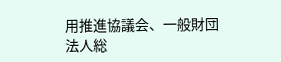用推進協議会、一般財団法人総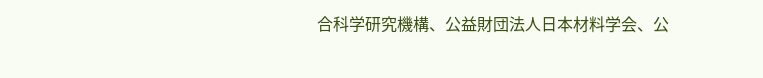合科学研究機構、公益財団法人日本材料学会、公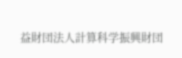益財団法人計算科学振興財団